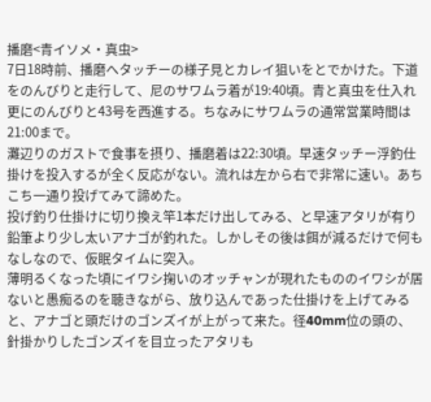播磨<青イソメ・真虫>
7日18時前、播磨へタッチーの様子見とカレイ狙いをとでかけた。下道をのんびりと走行して、尼のサワムラ着が19:40頃。青と真虫を仕入れ更にのんびりと43号を西進する。ちなみにサワムラの通常営業時間は21:00まで。
灘辺りのガストで食事を摂り、播磨着は22:30頃。早速タッチー浮釣仕掛けを投入するが全く反応がない。流れは左から右で非常に速い。あちこち一通り投げてみて諦めた。
投げ釣り仕掛けに切り換え竿1本だけ出してみる、と早速アタリが有り鉛筆より少し太いアナゴが釣れた。しかしその後は餌が減るだけで何もなしなので、仮眠タイムに突入。
薄明るくなった頃にイワシ掬いのオッチャンが現れたもののイワシが居ないと愚痴るのを聴きながら、放り込んであった仕掛けを上げてみると、アナゴと頭だけのゴンズイが上がって来た。径40mm位の頭の、針掛かりしたゴンズイを目立ったアタリも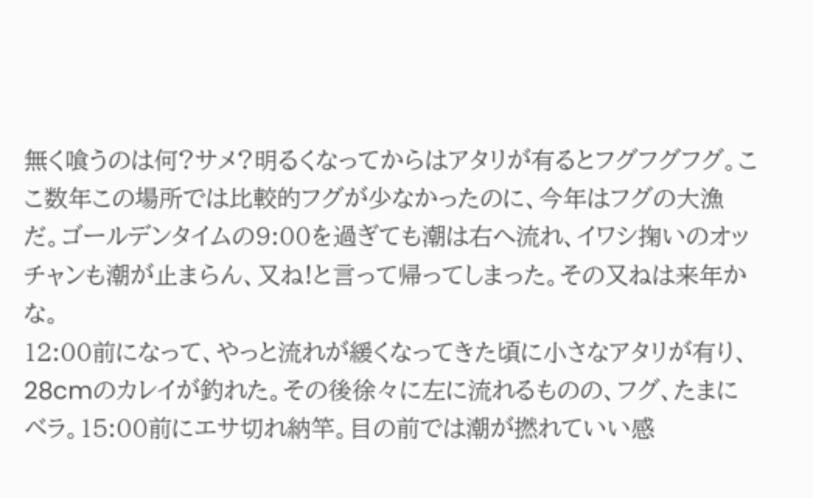無く喰うのは何?サメ?明るくなってからはアタリが有るとフグフグフグ。ここ数年この場所では比較的フグが少なかったのに、今年はフグの大漁だ。ゴールデンタイムの9:00を過ぎても潮は右へ流れ、イワシ掬いのオッチャンも潮が止まらん、又ね!と言って帰ってしまった。その又ねは来年かな。
12:00前になって、やっと流れが緩くなってきた頃に小さなアタリが有り、28cmのカレイが釣れた。その後徐々に左に流れるものの、フグ、たまにベラ。15:00前にエサ切れ納竿。目の前では潮が撚れていい感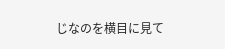じなのを横目に見て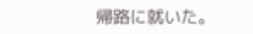帰路に就いた。